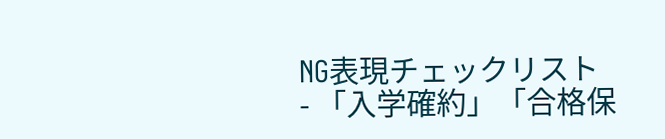NG表現チェックリスト
- 「入学確約」「合格保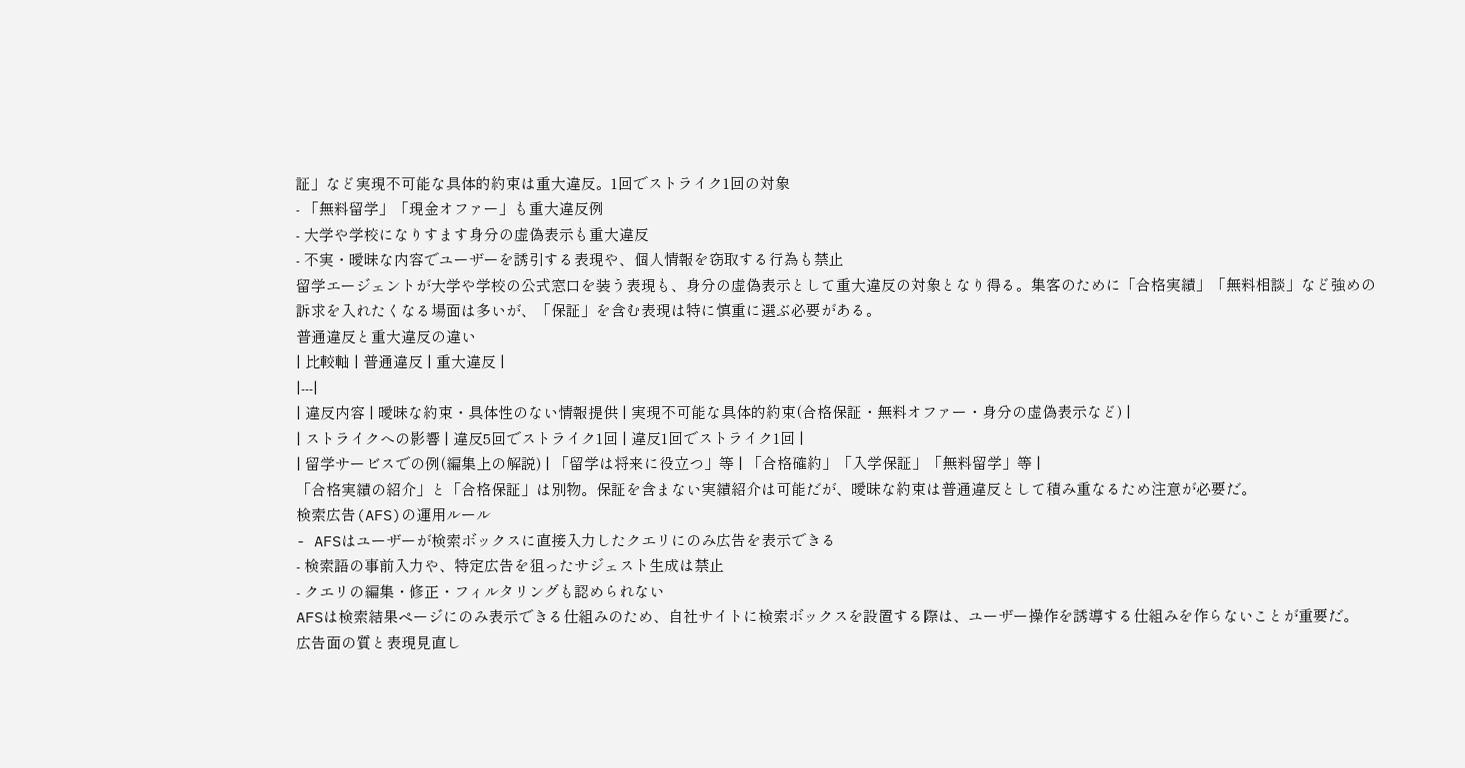証」など実現不可能な具体的約束は重大違反。1回でストライク1回の対象
- 「無料留学」「現金オファー」も重大違反例
- 大学や学校になりすます身分の虚偽表示も重大違反
- 不実・曖昧な内容でユーザーを誘引する表現や、個人情報を窃取する行為も禁止
留学エージェントが大学や学校の公式窓口を装う表現も、身分の虚偽表示として重大違反の対象となり得る。集客のために「合格実績」「無料相談」など強めの訴求を入れたくなる場面は多いが、「保証」を含む表現は特に慎重に選ぶ必要がある。
普通違反と重大違反の違い
| 比較軸 | 普通違反 | 重大違反 |
|---|
| 違反内容 | 曖昧な約束・具体性のない情報提供 | 実現不可能な具体的約束(合格保証・無料オファー・身分の虚偽表示など) |
| ストライクへの影響 | 違反5回でストライク1回 | 違反1回でストライク1回 |
| 留学サービスでの例(編集上の解説) | 「留学は将来に役立つ」等 | 「合格確約」「入学保証」「無料留学」等 |
「合格実績の紹介」と「合格保証」は別物。保証を含まない実績紹介は可能だが、曖昧な約束は普通違反として積み重なるため注意が必要だ。
検索広告(AFS)の運用ルール
- AFSはユーザーが検索ボックスに直接入力したクエリにのみ広告を表示できる
- 検索語の事前入力や、特定広告を狙ったサジェスト生成は禁止
- クエリの編集・修正・フィルタリングも認められない
AFSは検索結果ページにのみ表示できる仕組みのため、自社サイトに検索ボックスを設置する際は、ユーザー操作を誘導する仕組みを作らないことが重要だ。
広告面の質と表現見直し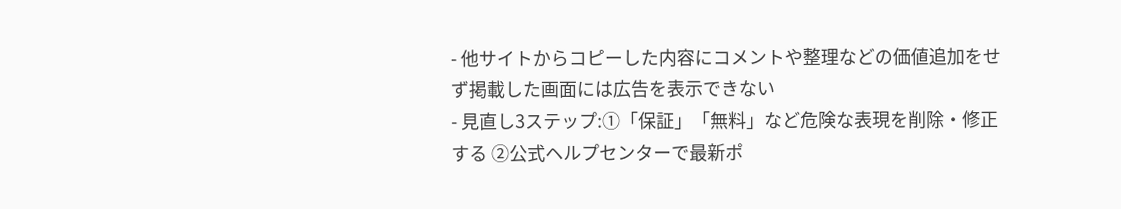- 他サイトからコピーした内容にコメントや整理などの価値追加をせず掲載した画面には広告を表示できない
- 見直し3ステップ:①「保証」「無料」など危険な表現を削除・修正する ②公式ヘルプセンターで最新ポ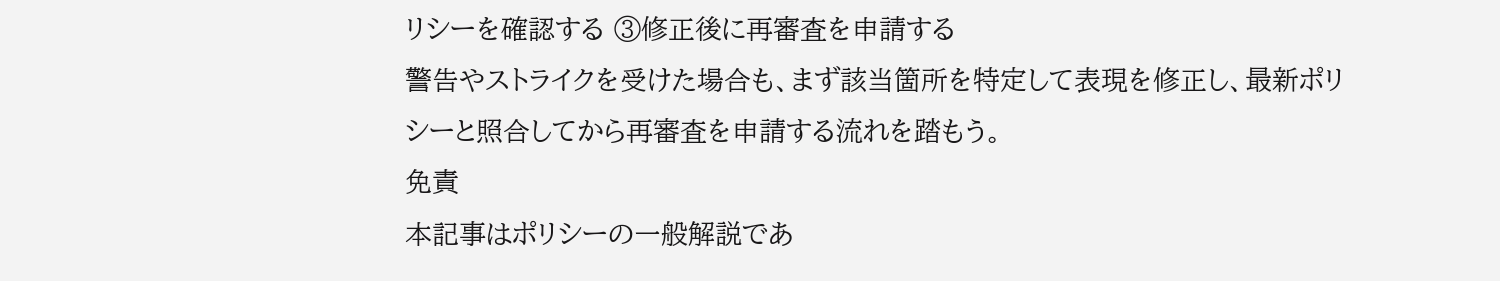リシーを確認する ③修正後に再審査を申請する
警告やストライクを受けた場合も、まず該当箇所を特定して表現を修正し、最新ポリシーと照合してから再審査を申請する流れを踏もう。
免責
本記事はポリシーの一般解説であ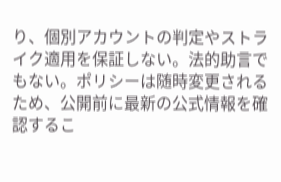り、個別アカウントの判定やストライク適用を保証しない。法的助言でもない。ポリシーは随時変更されるため、公開前に最新の公式情報を確認するこ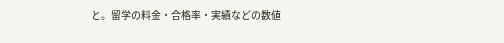と。留学の料金・合格率・実績などの数値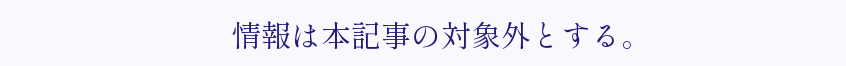情報は本記事の対象外とする。